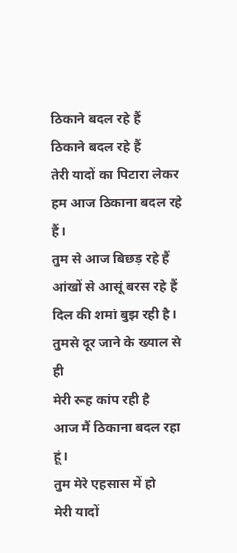ठिकाने बदल रहे हैं
ठिकाने बदल रहे हैं
तेरी यादों का पिटारा लेकर
हम आज ठिकाना बदल रहे हैं।
तुम से आज बिछड़ रहे हैं
आंखों से आसूं बरस रहे हैं
दिल की शमां बुझ रही है।
तुमसे दूर जाने के ख्याल से ही
मेरी रूह कांप रही है
आज मैं ठिकाना बदल रहा हूं।
तुम मेरे एहसास में हो
मेरी यादों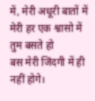में, मेरी अधूरी बातों में
मेरी हर एक श्वासो में तुम बसते हो
बस मेरी जिंदगी में ही नहीं होगे।